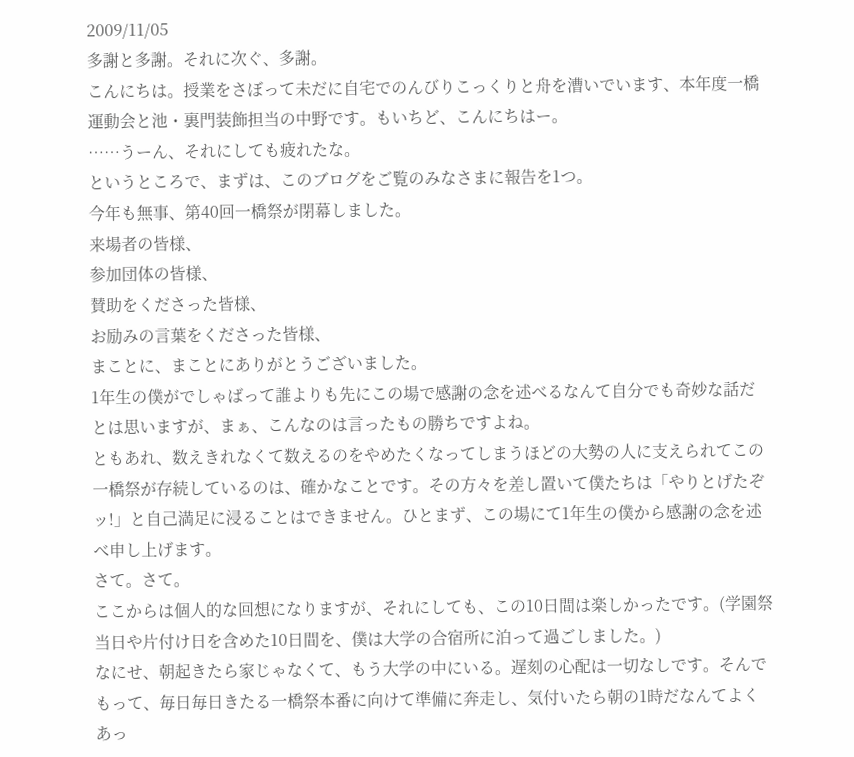2009/11/05
多謝と多謝。それに次ぐ、多謝。
こんにちは。授業をさぼって未だに自宅でのんびりこっくりと舟を漕いでいます、本年度一橋運動会と池・裏門装飾担当の中野です。もいちど、こんにちはー。
……うーん、それにしても疲れたな。
というところで、まずは、このブログをご覧のみなさまに報告を1つ。
今年も無事、第40回一橋祭が閉幕しました。
来場者の皆様、
参加団体の皆様、
賛助をくださった皆様、
お励みの言葉をくださった皆様、
まことに、まことにありがとうございました。
1年生の僕がでしゃばって誰よりも先にこの場で感謝の念を述べるなんて自分でも奇妙な話だとは思いますが、まぁ、こんなのは言ったもの勝ちですよね。
ともあれ、数えきれなくて数えるのをやめたくなってしまうほどの大勢の人に支えられてこの一橋祭が存続しているのは、確かなことです。その方々を差し置いて僕たちは「やりとげたぞッ!」と自己満足に浸ることはできません。ひとまず、この場にて1年生の僕から感謝の念を述べ申し上げます。
さて。さて。
ここからは個人的な回想になりますが、それにしても、この10日間は楽しかったです。(学園祭当日や片付け日を含めた10日間を、僕は大学の合宿所に泊って過ごしました。)
なにせ、朝起きたら家じゃなくて、もう大学の中にいる。遅刻の心配は一切なしです。そんでもって、毎日毎日きたる一橋祭本番に向けて準備に奔走し、気付いたら朝の1時だなんてよくあっ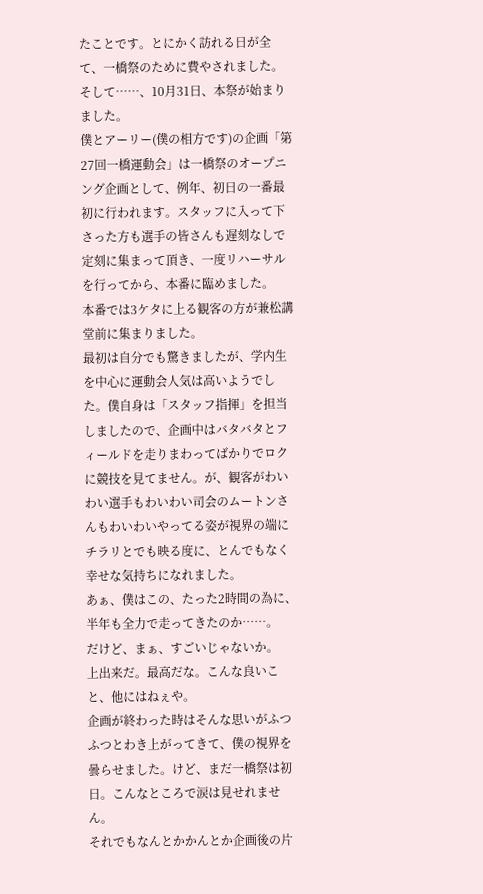たことです。とにかく訪れる日が全て、一橋祭のために費やされました。
そして……、10月31日、本祭が始まりました。
僕とアーリー(僕の相方です)の企画「第27回一橋運動会」は一橋祭のオープニング企画として、例年、初日の一番最初に行われます。スタッフに入って下さった方も選手の皆さんも遅刻なしで定刻に集まって頂き、一度リハーサルを行ってから、本番に臨めました。
本番では3ケタに上る観客の方が兼松講堂前に集まりました。
最初は自分でも驚きましたが、学内生を中心に運動会人気は高いようでした。僕自身は「スタッフ指揮」を担当しましたので、企画中はバタバタとフィールドを走りまわってばかりでロクに競技を見てません。が、観客がわいわい選手もわいわい司会のムートンさんもわいわいやってる姿が視界の端にチラリとでも映る度に、とんでもなく幸せな気持ちになれました。
あぁ、僕はこの、たった2時間の為に、半年も全力で走ってきたのか……。
だけど、まぁ、すごいじゃないか。
上出来だ。最高だな。こんな良いこと、他にはねぇや。
企画が終わった時はそんな思いがふつふつとわき上がってきて、僕の視界を曇らせました。けど、まだ一橋祭は初日。こんなところで涙は見せれません。
それでもなんとかかんとか企画後の片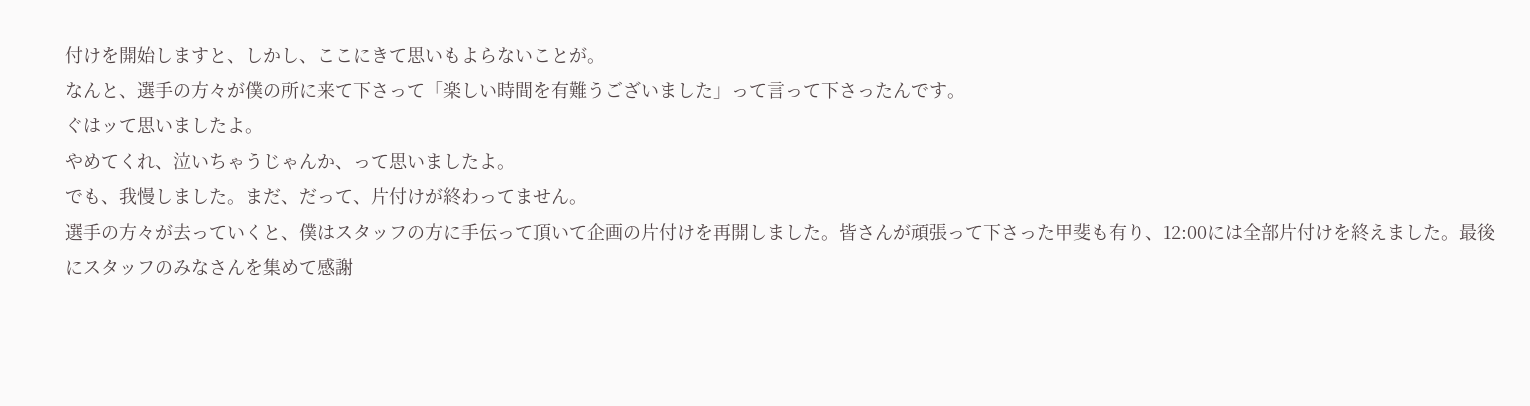付けを開始しますと、しかし、ここにきて思いもよらないことが。
なんと、選手の方々が僕の所に来て下さって「楽しい時間を有難うございました」って言って下さったんです。
ぐはッて思いましたよ。
やめてくれ、泣いちゃうじゃんか、って思いましたよ。
でも、我慢しました。まだ、だって、片付けが終わってません。
選手の方々が去っていくと、僕はスタッフの方に手伝って頂いて企画の片付けを再開しました。皆さんが頑張って下さった甲斐も有り、12:00には全部片付けを終えました。最後にスタッフのみなさんを集めて感謝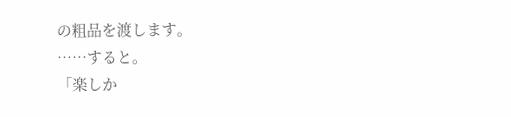の粗品を渡します。
……すると。
「楽しか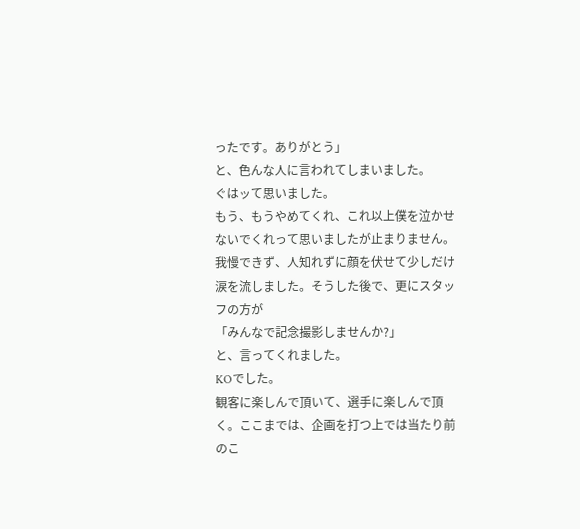ったです。ありがとう」
と、色んな人に言われてしまいました。
ぐはッて思いました。
もう、もうやめてくれ、これ以上僕を泣かせないでくれって思いましたが止まりません。我慢できず、人知れずに顔を伏せて少しだけ涙を流しました。そうした後で、更にスタッフの方が
「みんなで記念撮影しませんか?」
と、言ってくれました。
KOでした。
観客に楽しんで頂いて、選手に楽しんで頂く。ここまでは、企画を打つ上では当たり前のこ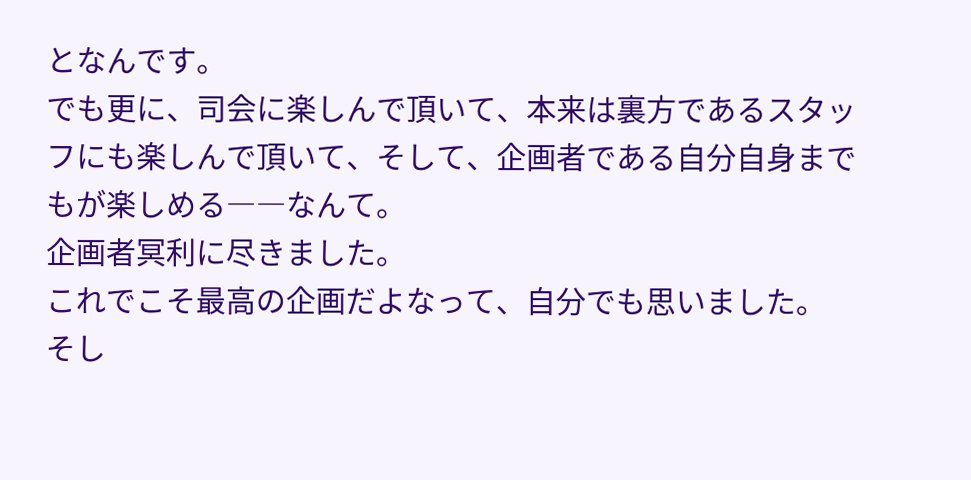となんです。
でも更に、司会に楽しんで頂いて、本来は裏方であるスタッフにも楽しんで頂いて、そして、企画者である自分自身までもが楽しめる――なんて。
企画者冥利に尽きました。
これでこそ最高の企画だよなって、自分でも思いました。
そし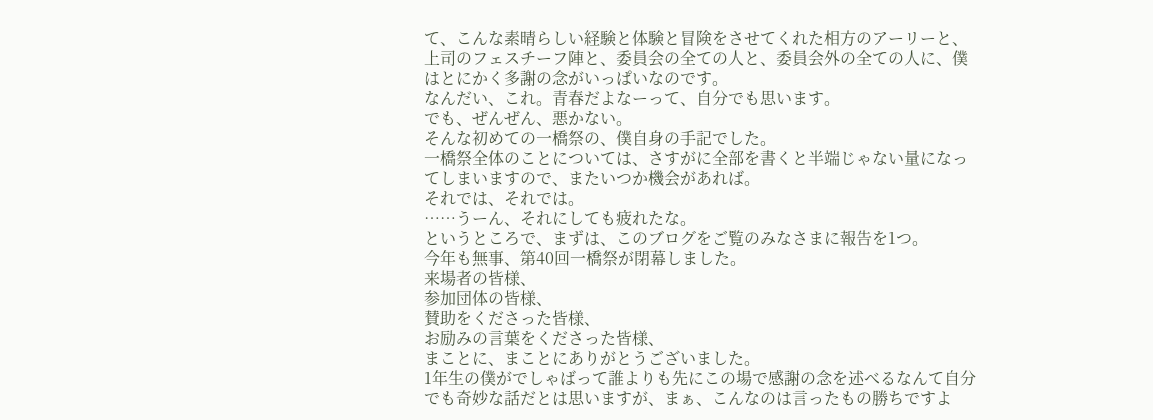て、こんな素晴らしい経験と体験と冒険をさせてくれた相方のアーリーと、上司のフェスチーフ陣と、委員会の全ての人と、委員会外の全ての人に、僕はとにかく多謝の念がいっぱいなのです。
なんだい、これ。青春だよなーって、自分でも思います。
でも、ぜんぜん、悪かない。
そんな初めての一橋祭の、僕自身の手記でした。
一橋祭全体のことについては、さすがに全部を書くと半端じゃない量になってしまいますので、またいつか機会があれば。
それでは、それでは。
……うーん、それにしても疲れたな。
というところで、まずは、このブログをご覧のみなさまに報告を1つ。
今年も無事、第40回一橋祭が閉幕しました。
来場者の皆様、
参加団体の皆様、
賛助をくださった皆様、
お励みの言葉をくださった皆様、
まことに、まことにありがとうございました。
1年生の僕がでしゃばって誰よりも先にこの場で感謝の念を述べるなんて自分でも奇妙な話だとは思いますが、まぁ、こんなのは言ったもの勝ちですよ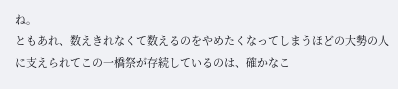ね。
ともあれ、数えきれなくて数えるのをやめたくなってしまうほどの大勢の人に支えられてこの一橋祭が存続しているのは、確かなこ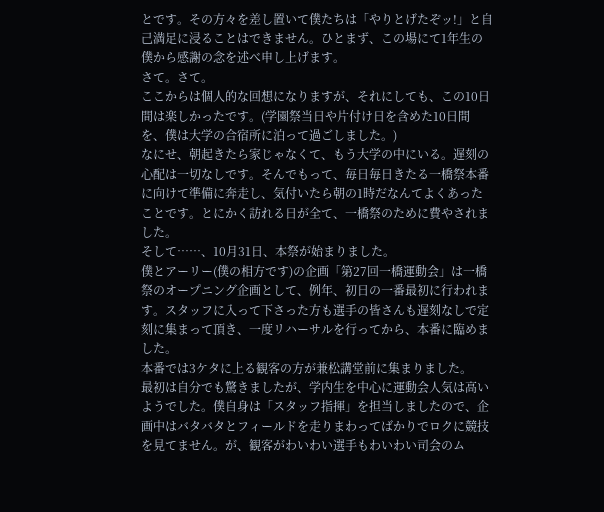とです。その方々を差し置いて僕たちは「やりとげたぞッ!」と自己満足に浸ることはできません。ひとまず、この場にて1年生の僕から感謝の念を述べ申し上げます。
さて。さて。
ここからは個人的な回想になりますが、それにしても、この10日間は楽しかったです。(学園祭当日や片付け日を含めた10日間を、僕は大学の合宿所に泊って過ごしました。)
なにせ、朝起きたら家じゃなくて、もう大学の中にいる。遅刻の心配は一切なしです。そんでもって、毎日毎日きたる一橋祭本番に向けて準備に奔走し、気付いたら朝の1時だなんてよくあったことです。とにかく訪れる日が全て、一橋祭のために費やされました。
そして……、10月31日、本祭が始まりました。
僕とアーリー(僕の相方です)の企画「第27回一橋運動会」は一橋祭のオープニング企画として、例年、初日の一番最初に行われます。スタッフに入って下さった方も選手の皆さんも遅刻なしで定刻に集まって頂き、一度リハーサルを行ってから、本番に臨めました。
本番では3ケタに上る観客の方が兼松講堂前に集まりました。
最初は自分でも驚きましたが、学内生を中心に運動会人気は高いようでした。僕自身は「スタッフ指揮」を担当しましたので、企画中はバタバタとフィールドを走りまわってばかりでロクに競技を見てません。が、観客がわいわい選手もわいわい司会のム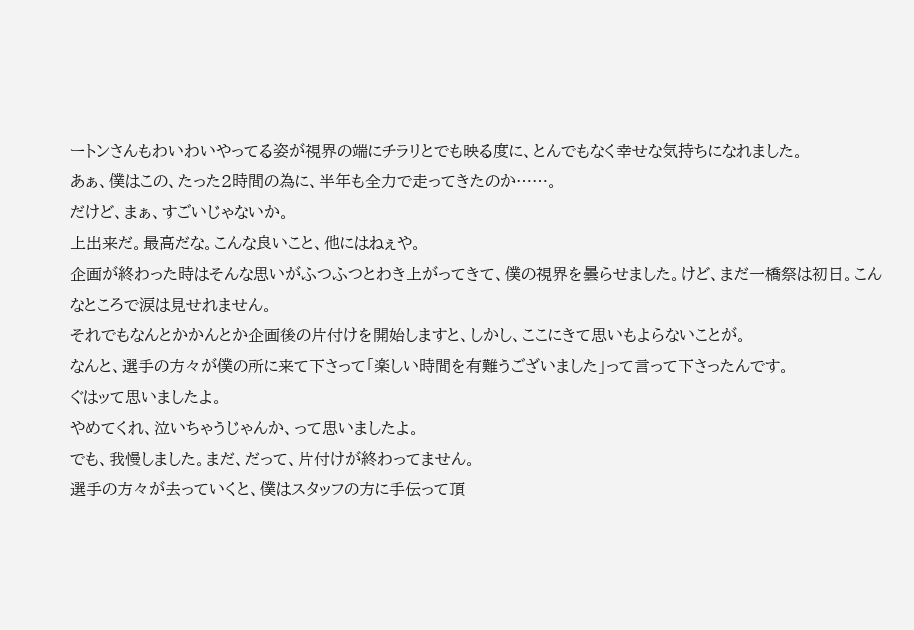ートンさんもわいわいやってる姿が視界の端にチラリとでも映る度に、とんでもなく幸せな気持ちになれました。
あぁ、僕はこの、たった2時間の為に、半年も全力で走ってきたのか……。
だけど、まぁ、すごいじゃないか。
上出来だ。最高だな。こんな良いこと、他にはねぇや。
企画が終わった時はそんな思いがふつふつとわき上がってきて、僕の視界を曇らせました。けど、まだ一橋祭は初日。こんなところで涙は見せれません。
それでもなんとかかんとか企画後の片付けを開始しますと、しかし、ここにきて思いもよらないことが。
なんと、選手の方々が僕の所に来て下さって「楽しい時間を有難うございました」って言って下さったんです。
ぐはッて思いましたよ。
やめてくれ、泣いちゃうじゃんか、って思いましたよ。
でも、我慢しました。まだ、だって、片付けが終わってません。
選手の方々が去っていくと、僕はスタッフの方に手伝って頂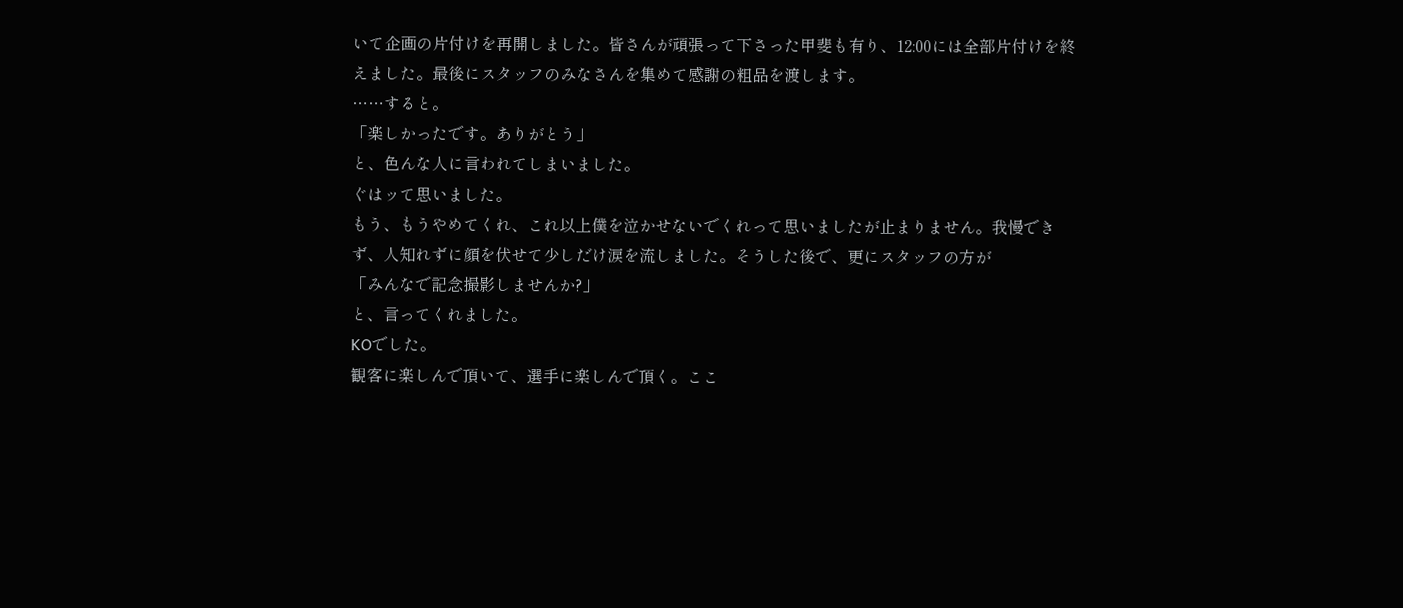いて企画の片付けを再開しました。皆さんが頑張って下さった甲斐も有り、12:00には全部片付けを終えました。最後にスタッフのみなさんを集めて感謝の粗品を渡します。
……すると。
「楽しかったです。ありがとう」
と、色んな人に言われてしまいました。
ぐはッて思いました。
もう、もうやめてくれ、これ以上僕を泣かせないでくれって思いましたが止まりません。我慢できず、人知れずに顔を伏せて少しだけ涙を流しました。そうした後で、更にスタッフの方が
「みんなで記念撮影しませんか?」
と、言ってくれました。
KOでした。
観客に楽しんで頂いて、選手に楽しんで頂く。ここ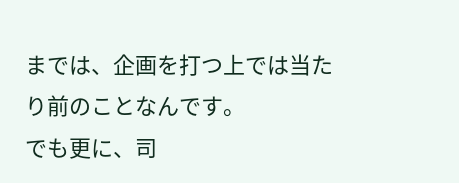までは、企画を打つ上では当たり前のことなんです。
でも更に、司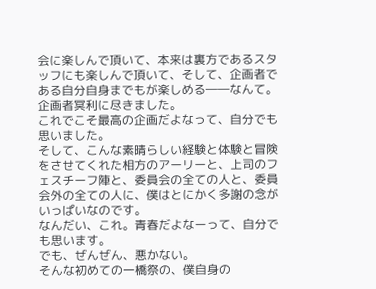会に楽しんで頂いて、本来は裏方であるスタッフにも楽しんで頂いて、そして、企画者である自分自身までもが楽しめる――なんて。
企画者冥利に尽きました。
これでこそ最高の企画だよなって、自分でも思いました。
そして、こんな素晴らしい経験と体験と冒険をさせてくれた相方のアーリーと、上司のフェスチーフ陣と、委員会の全ての人と、委員会外の全ての人に、僕はとにかく多謝の念がいっぱいなのです。
なんだい、これ。青春だよなーって、自分でも思います。
でも、ぜんぜん、悪かない。
そんな初めての一橋祭の、僕自身の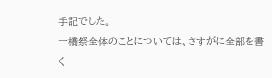手記でした。
一橋祭全体のことについては、さすがに全部を書く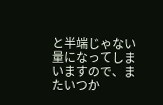と半端じゃない量になってしまいますので、またいつか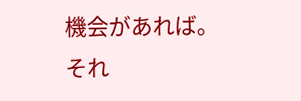機会があれば。
それ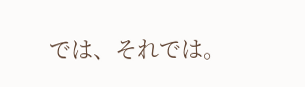では、それでは。